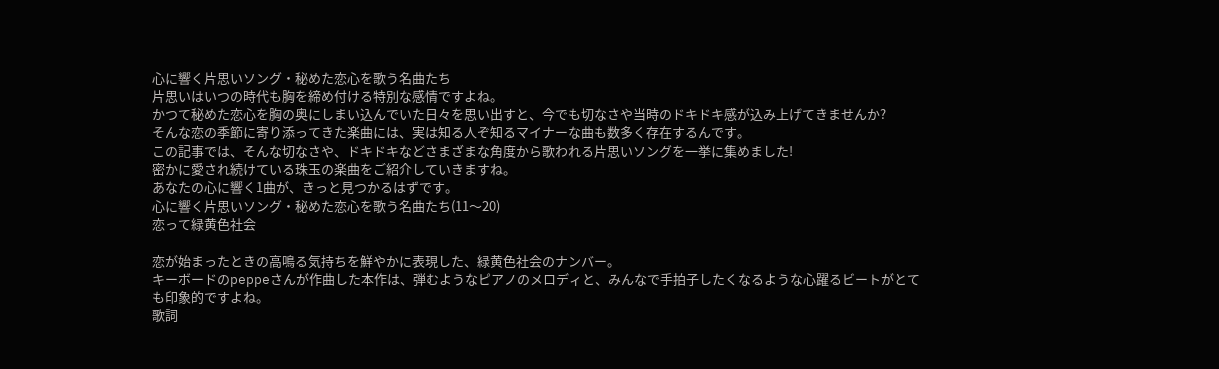心に響く片思いソング・秘めた恋心を歌う名曲たち
片思いはいつの時代も胸を締め付ける特別な感情ですよね。
かつて秘めた恋心を胸の奥にしまい込んでいた日々を思い出すと、今でも切なさや当時のドキドキ感が込み上げてきませんか?
そんな恋の季節に寄り添ってきた楽曲には、実は知る人ぞ知るマイナーな曲も数多く存在するんです。
この記事では、そんな切なさや、ドキドキなどさまざまな角度から歌われる片思いソングを一挙に集めました!
密かに愛され続けている珠玉の楽曲をご紹介していきますね。
あなたの心に響く1曲が、きっと見つかるはずです。
心に響く片思いソング・秘めた恋心を歌う名曲たち(11〜20)
恋って緑黄色社会

恋が始まったときの高鳴る気持ちを鮮やかに表現した、緑黄色社会のナンバー。
キーボードのpeppeさんが作曲した本作は、弾むようなピアノのメロディと、みんなで手拍子したくなるような心躍るビートがとても印象的ですよね。
歌詞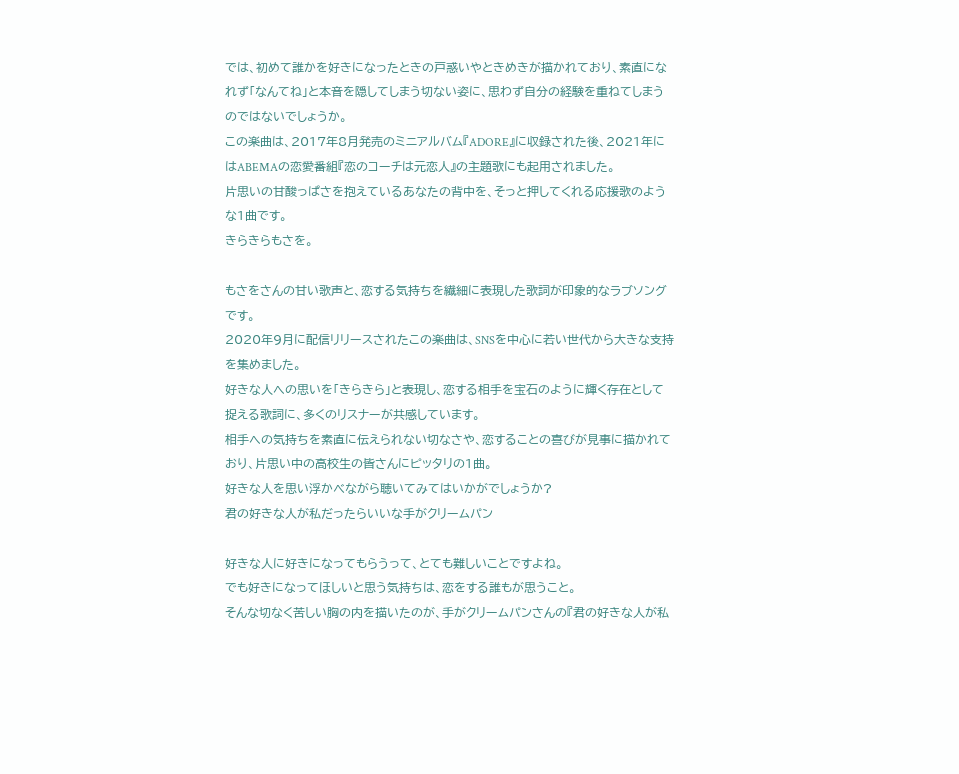では、初めて誰かを好きになったときの戸惑いやときめきが描かれており、素直になれず「なんてね」と本音を隠してしまう切ない姿に、思わず自分の経験を重ねてしまうのではないでしょうか。
この楽曲は、2017年8月発売のミニアルバム『ADORE』に収録された後、2021年にはABEMAの恋愛番組『恋のコーチは元恋人』の主題歌にも起用されました。
片思いの甘酸っぱさを抱えているあなたの背中を、そっと押してくれる応援歌のような1曲です。
きらきらもさを。

もさをさんの甘い歌声と、恋する気持ちを繊細に表現した歌詞が印象的なラブソングです。
2020年9月に配信リリースされたこの楽曲は、SNSを中心に若い世代から大きな支持を集めました。
好きな人への思いを「きらきら」と表現し、恋する相手を宝石のように輝く存在として捉える歌詞に、多くのリスナーが共感しています。
相手への気持ちを素直に伝えられない切なさや、恋することの喜びが見事に描かれており、片思い中の高校生の皆さんにピッタリの1曲。
好きな人を思い浮かべながら聴いてみてはいかがでしょうか?
君の好きな人が私だったらいいな手がクリームパン

好きな人に好きになってもらうって、とても難しいことですよね。
でも好きになってほしいと思う気持ちは、恋をする誰もが思うこと。
そんな切なく苦しい胸の内を描いたのが、手がクリームパンさんの『君の好きな人が私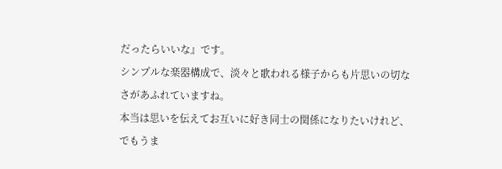だったらいいな』です。
シンプルな楽器構成で、淡々と歌われる様子からも片思いの切なさがあふれていますね。
本当は思いを伝えてお互いに好き同士の関係になりたいけれど、でもうま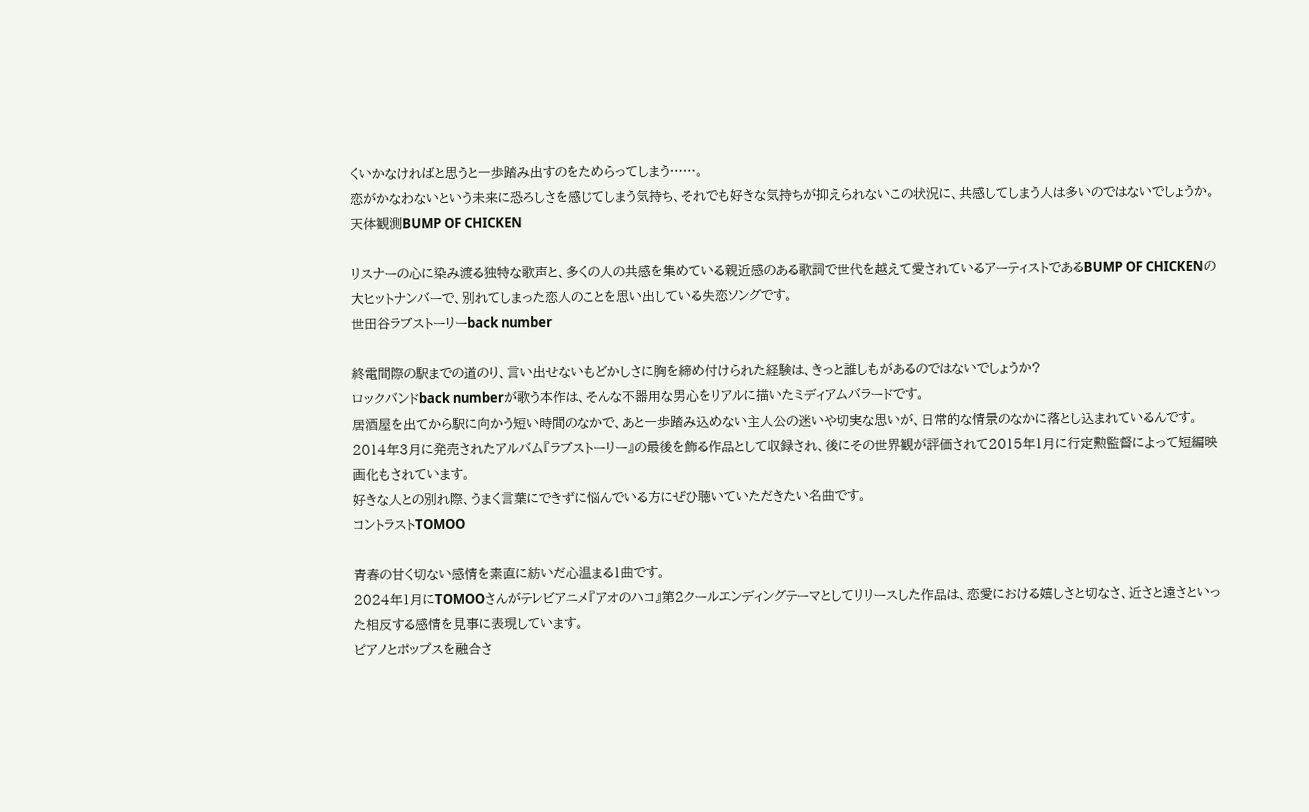くいかなければと思うと一歩踏み出すのをためらってしまう……。
恋がかなわないという未来に恐ろしさを感じてしまう気持ち、それでも好きな気持ちが抑えられないこの状況に、共感してしまう人は多いのではないでしょうか。
天体観測BUMP OF CHICKEN

リスナーの心に染み渡る独特な歌声と、多くの人の共感を集めている親近感のある歌詞で世代を越えて愛されているアーティストであるBUMP OF CHICKENの大ヒットナンバーで、別れてしまった恋人のことを思い出している失恋ソングです。
世田谷ラブストーリーback number

終電間際の駅までの道のり、言い出せないもどかしさに胸を締め付けられた経験は、きっと誰しもがあるのではないでしょうか?
ロックバンドback numberが歌う本作は、そんな不器用な男心をリアルに描いたミディアムバラードです。
居酒屋を出てから駅に向かう短い時間のなかで、あと一歩踏み込めない主人公の迷いや切実な思いが、日常的な情景のなかに落とし込まれているんです。
2014年3月に発売されたアルバム『ラブストーリー』の最後を飾る作品として収録され、後にその世界観が評価されて2015年1月に行定勲監督によって短編映画化もされています。
好きな人との別れ際、うまく言葉にできずに悩んでいる方にぜひ聴いていただきたい名曲です。
コントラストTOMOO

青春の甘く切ない感情を素直に紡いだ心温まる1曲です。
2024年1月にTOMOOさんがテレビアニメ『アオのハコ』第2クールエンディングテーマとしてリリースした作品は、恋愛における嬉しさと切なさ、近さと遠さといった相反する感情を見事に表現しています。
ピアノとポップスを融合さ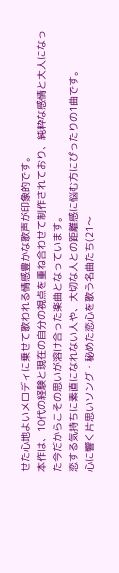せた心地よいメロディに乗せて歌われる情感豊かな歌声が印象的です。
本作は、10代の経験と現在の自分の視点を重ね合わせて制作されており、純粋な感情と大人になった今だからこその思いが溶け合った楽曲となっています。
恋する気持ちに素直になれない人や、大切な人との距離感に悩む方にぴったりの1曲です。
心に響く片思いソング・秘めた恋心を歌う名曲たち(21〜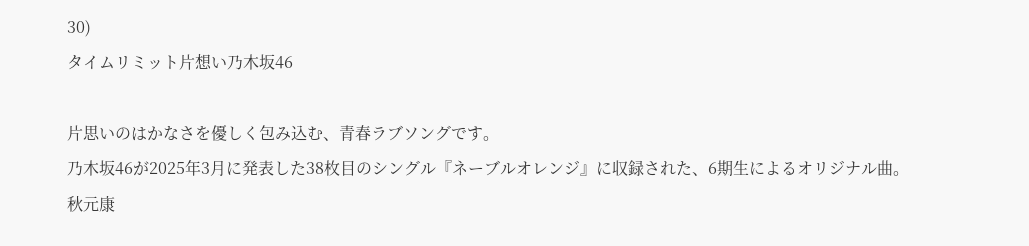30)
タイムリミット片想い乃木坂46

片思いのはかなさを優しく包み込む、青春ラブソングです。
乃木坂46が2025年3月に発表した38枚目のシングル『ネーブルオレンジ』に収録された、6期生によるオリジナル曲。
秋元康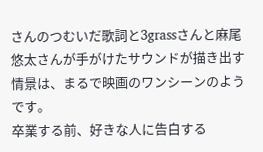さんのつむいだ歌詞と3grassさんと麻尾悠太さんが手がけたサウンドが描き出す情景は、まるで映画のワンシーンのようです。
卒業する前、好きな人に告白する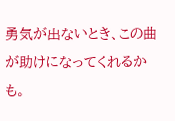勇気が出ないとき、この曲が助けになってくれるかも。